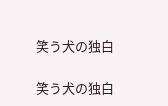笑う犬の独白

笑う犬の独白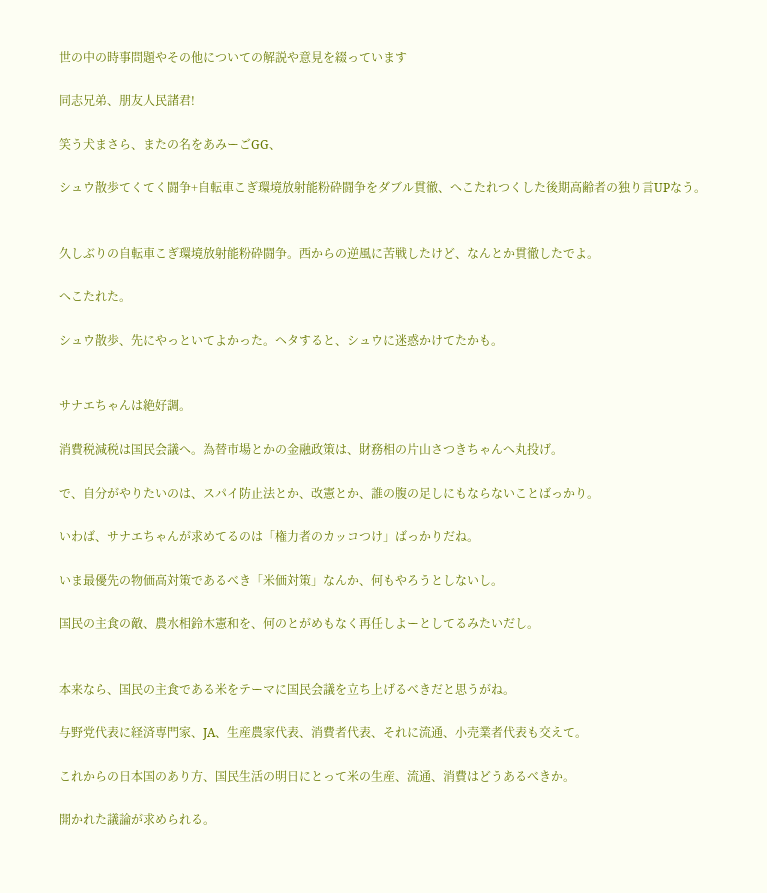世の中の時事問題やその他についての解説や意見を綴っています

同志兄弟、朋友人民諸君!

笑う犬まさら、またの名をあみーごGG、

シュウ散歩てくてく闘争+自転車こぎ環境放射能粉砕闘争をダブル貫徹、へこたれつくした後期高齢者の独り言UPなう。


久しぶりの自転車こぎ環境放射能粉砕闘争。西からの逆風に苦戦したけど、なんとか貫徹したでよ。

へこたれた。

シュウ散歩、先にやっといてよかった。ヘタすると、シュウに迷惑かけてたかも。


サナエちゃんは絶好調。

消費税減税は国民会議へ。為替市場とかの金融政策は、財務相の片山さつきちゃんへ丸投げ。

で、自分がやりたいのは、スパイ防止法とか、改憲とか、誰の腹の足しにもならないことばっかり。

いわば、サナエちゃんが求めてるのは「権力者のカッコつけ」ばっかりだね。

いま最優先の物価高対策であるべき「米価対策」なんか、何もやろうとしないし。

国民の主食の敵、農水相鈴木憲和を、何のとがめもなく再任しよーとしてるみたいだし。


本来なら、国民の主食である米をテーマに国民会議を立ち上げるべきだと思うがね。

与野党代表に経済専門家、JA、生産農家代表、消費者代表、それに流通、小売業者代表も交えて。

これからの日本国のあり方、国民生活の明日にとって米の生産、流通、消費はどうあるべきか。

開かれた議論が求められる。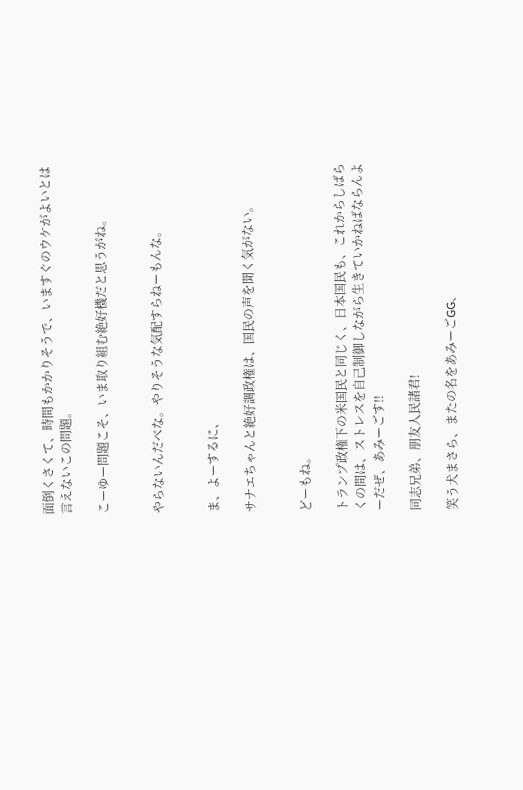面倒くさくて、時間もかかりそうで、いますぐのウケがよいとは言えないこの問題。

こーゆー問題こそ、いま取り組む絶好機だと思うがね。


やらないんだべな。やりそうな気配すらねーもんな。


ま、よーするに、

サナエちゃんと絶好調政権は、国民の声を聞く気がない。


どーもね。

トランプ政権下の米国民と同じく、日本国民も、これからしばらくの間は、ストレスを自己制御しながら生きていかねばならんよーだぜ、あみーごす‼

同志兄弟、朋友人民諸君!

笑う犬まさら、またの名をあみーごGG、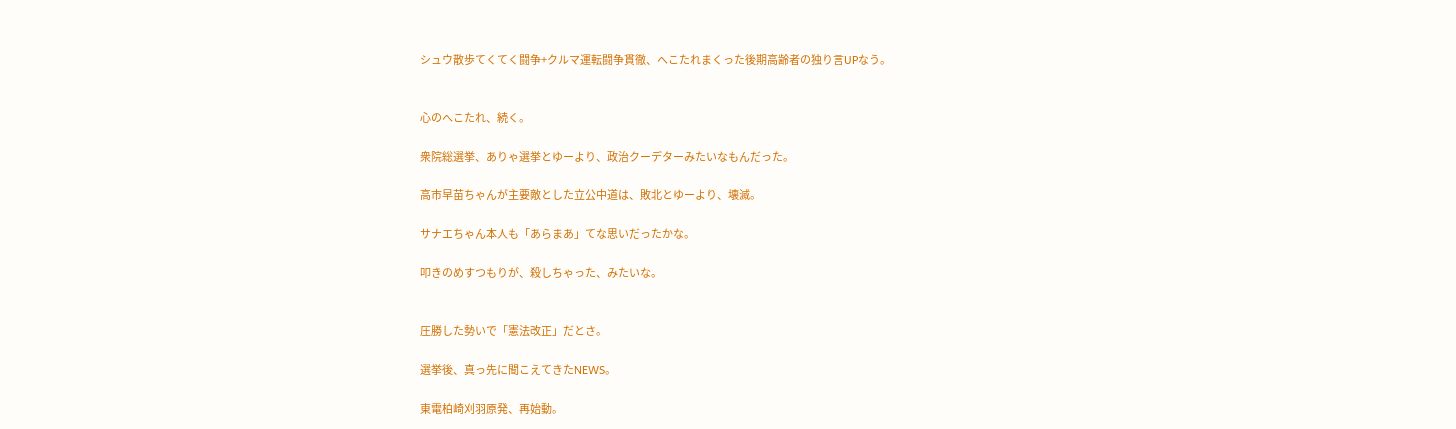シュウ散歩てくてく闘争+クルマ運転闘争貫徹、へこたれまくった後期高齢者の独り言UPなう。


心のへこたれ、続く。

衆院総選挙、ありゃ選挙とゆーより、政治クーデターみたいなもんだった。

高市早苗ちゃんが主要敵とした立公中道は、敗北とゆーより、壊滅。

サナエちゃん本人も「あらまあ」てな思いだったかな。

叩きのめすつもりが、殺しちゃった、みたいな。


圧勝した勢いで「憲法改正」だとさ。

選挙後、真っ先に聞こえてきたNEWS。

東電柏崎刈羽原発、再始動。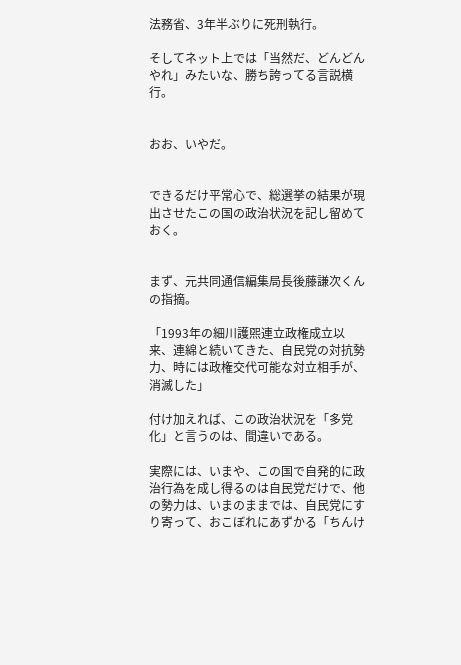法務省、3年半ぶりに死刑執行。

そしてネット上では「当然だ、どんどんやれ」みたいな、勝ち誇ってる言説横行。


おお、いやだ。


できるだけ平常心で、総選挙の結果が現出させたこの国の政治状況を記し留めておく。


まず、元共同通信編集局長後藤謙次くんの指摘。

「1993年の細川護煕連立政権成立以来、連綿と続いてきた、自民党の対抗勢力、時には政権交代可能な対立相手が、消滅した」

付け加えれば、この政治状況を「多党化」と言うのは、間違いである。

実際には、いまや、この国で自発的に政治行為を成し得るのは自民党だけで、他の勢力は、いまのままでは、自民党にすり寄って、おこぼれにあずかる「ちんけ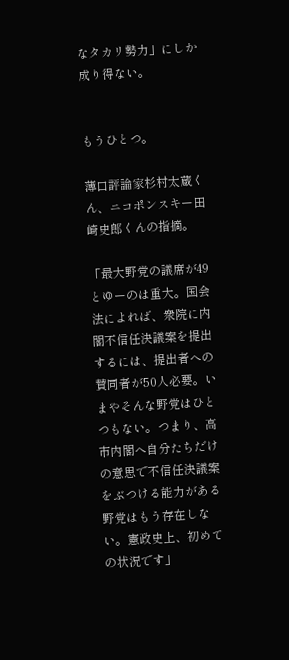なタカリ勢力」にしか成り得ない。


もうひとつ。

薄口評論家杉村太蔵くん、ニコポンスキー田崎史郎くんの指摘。

「最大野党の議席が49とゆーのは重大。国会法によれば、衆院に内閣不信任決議案を提出するには、提出者への賛同者が50人必要。いまやそんな野党はひとつもない。つまり、高市内閣へ自分たちだけの意思で不信任決議案をぶつける能力がある野党はもう存在しない。憲政史上、初めての状況です」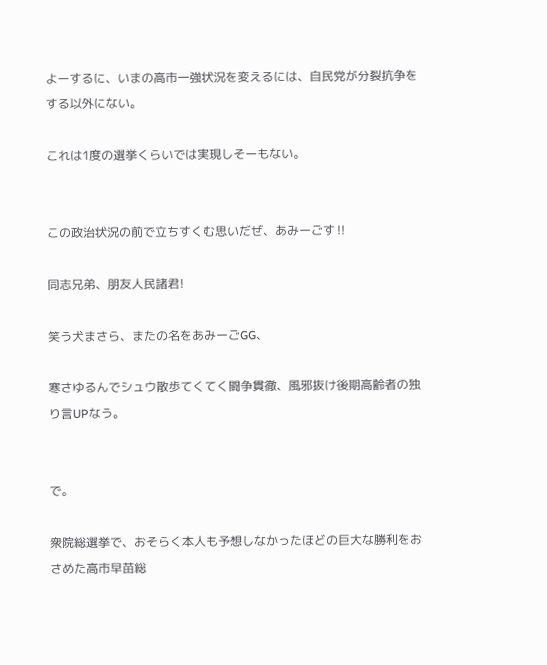よーするに、いまの高市一強状況を変えるには、自民党が分裂抗争をする以外にない。

これは1度の選挙くらいでは実現しそーもない。


この政治状況の前で立ちすくむ思いだぜ、あみーごす‼

同志兄弟、朋友人民諸君!

笑う犬まさら、またの名をあみーごGG、

寒さゆるんでシュウ散歩てくてく闘争貫徹、風邪抜け後期高齢者の独り言UPなう。


で。

衆院総選挙で、おそらく本人も予想しなかったほどの巨大な勝利をおさめた高市早苗総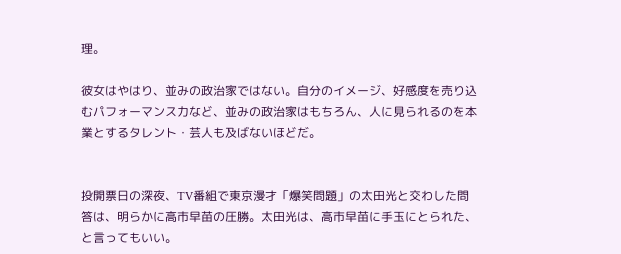理。

彼女はやはり、並みの政治家ではない。自分のイメージ、好感度を売り込むパフォーマンス力など、並みの政治家はもちろん、人に見られるのを本業とするタレント・芸人も及ばないほどだ。


投開票日の深夜、TV番組で東京漫才「爆笑問題」の太田光と交わした問答は、明らかに高市早苗の圧勝。太田光は、高市早苗に手玉にとられた、と言ってもいい。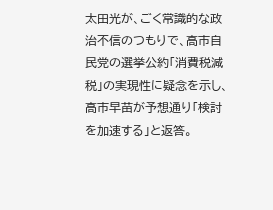太田光が、ごく常識的な政治不信のつもりで、高市自民党の選挙公約「消費税減税」の実現性に疑念を示し、高市早苗が予想通り「検討を加速する」と返答。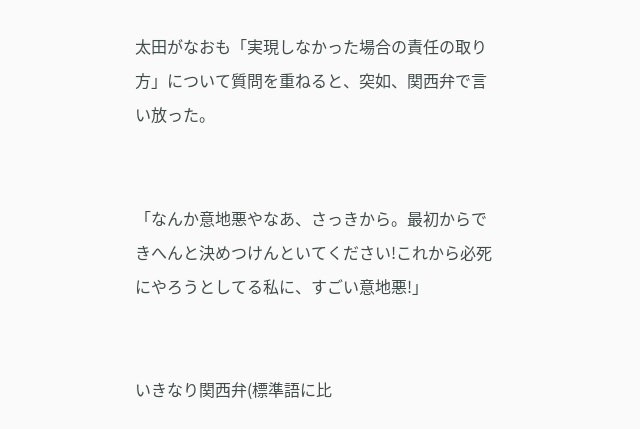太田がなおも「実現しなかった場合の責任の取り方」について質問を重ねると、突如、関西弁で言い放った。


「なんか意地悪やなあ、さっきから。最初からできへんと決めつけんといてください!これから必死にやろうとしてる私に、すごい意地悪!」


いきなり関西弁(標準語に比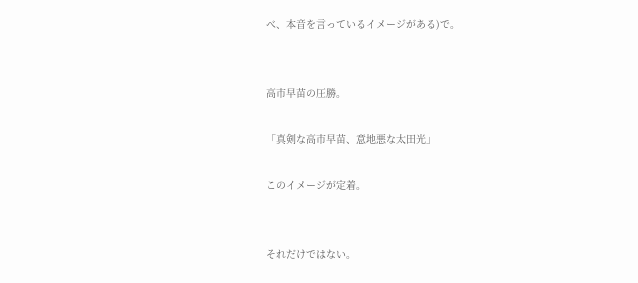べ、本音を言っているイメージがある)で。


高市早苗の圧勝。

「真剣な高市早苗、意地悪な太田光」

このイメージが定着。


それだけではない。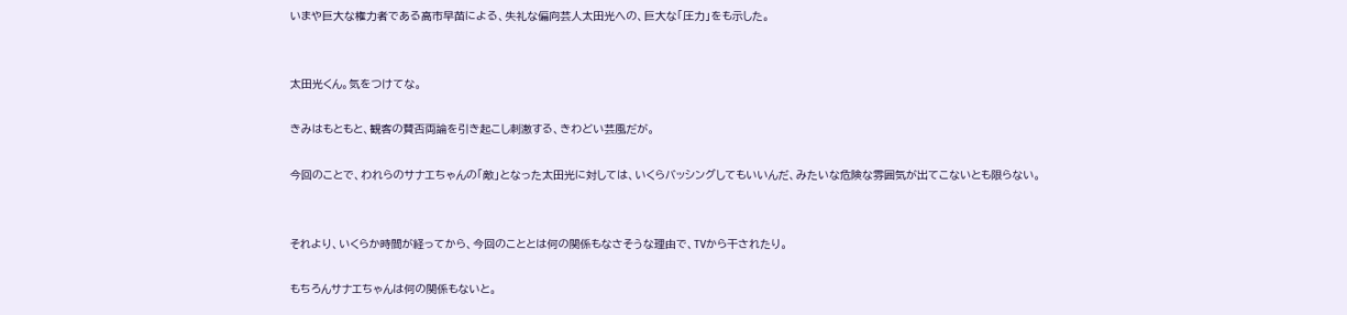いまや巨大な権力者である高市早苗による、失礼な偏向芸人太田光への、巨大な「圧力」をも示した。


太田光くん。気をつけてな。

きみはもともと、観客の賛否両論を引き起こし刺激する、きわどい芸風だが。

今回のことで、われらのサナエちゃんの「敵」となった太田光に対しては、いくらバッシングしてもいいんだ、みたいな危険な雰囲気が出てこないとも限らない。


それより、いくらか時間が経ってから、今回のこととは何の関係もなさそうな理由で、TVから干されたり。

もちろんサナエちゃんは何の関係もないと。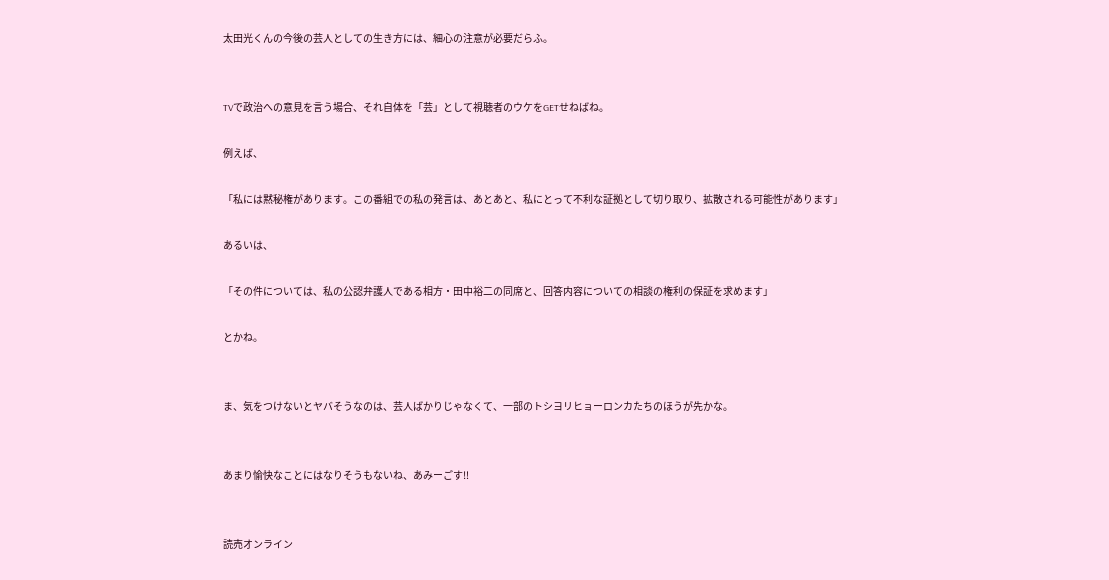太田光くんの今後の芸人としての生き方には、細心の注意が必要だらふ。


TVで政治への意見を言う場合、それ自体を「芸」として視聴者のウケをGETせねばね。

例えば、

「私には黙秘権があります。この番組での私の発言は、あとあと、私にとって不利な証拠として切り取り、拡散される可能性があります」

あるいは、

「その件については、私の公認弁護人である相方・田中裕二の同席と、回答内容についての相談の権利の保証を求めます」

とかね。


ま、気をつけないとヤバそうなのは、芸人ばかりじゃなくて、一部のトシヨリヒョーロンカたちのほうが先かな。


あまり愉快なことにはなりそうもないね、あみーごす‼


読売オンライン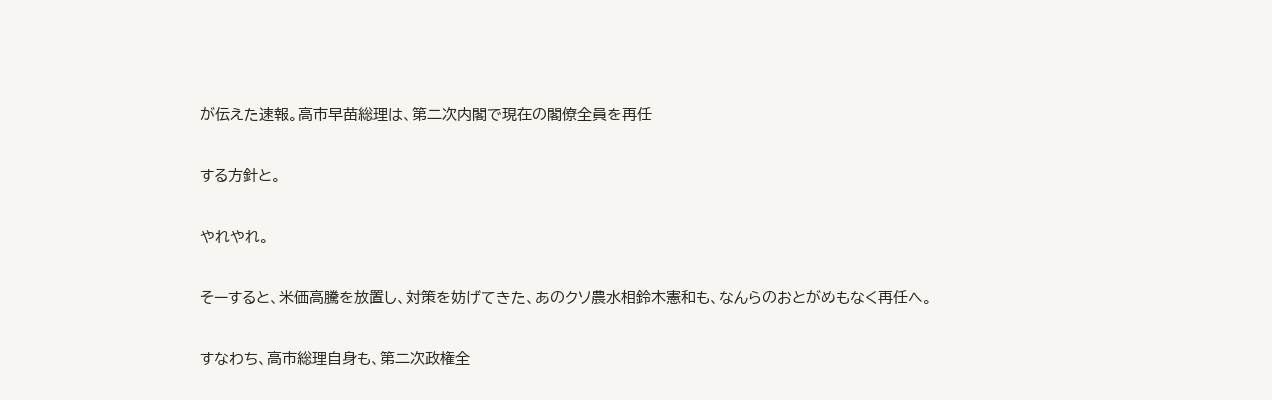が伝えた速報。高市早苗総理は、第二次内閣で現在の閣僚全員を再任

する方針と。

やれやれ。

そーすると、米価高騰を放置し、対策を妨げてきた、あのクソ農水相鈴木憲和も、なんらのおとがめもなく再任へ。

すなわち、高市総理自身も、第二次政権全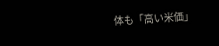体も「高い米価」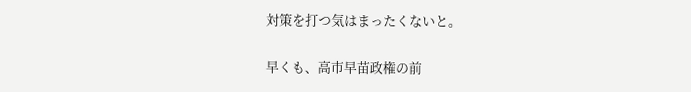対策を打つ気はまったくないと。

早くも、高市早苗政権の前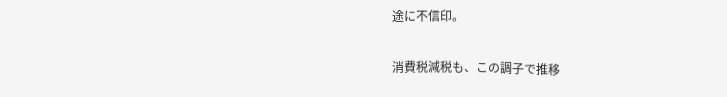途に不信印。

消費税減税も、この調子で推移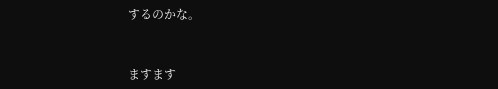するのかな。


ますます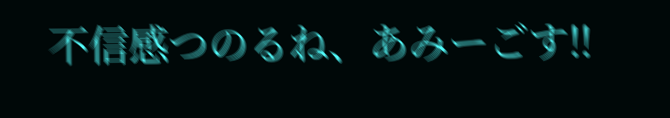不信感つのるね、あみーごす‼